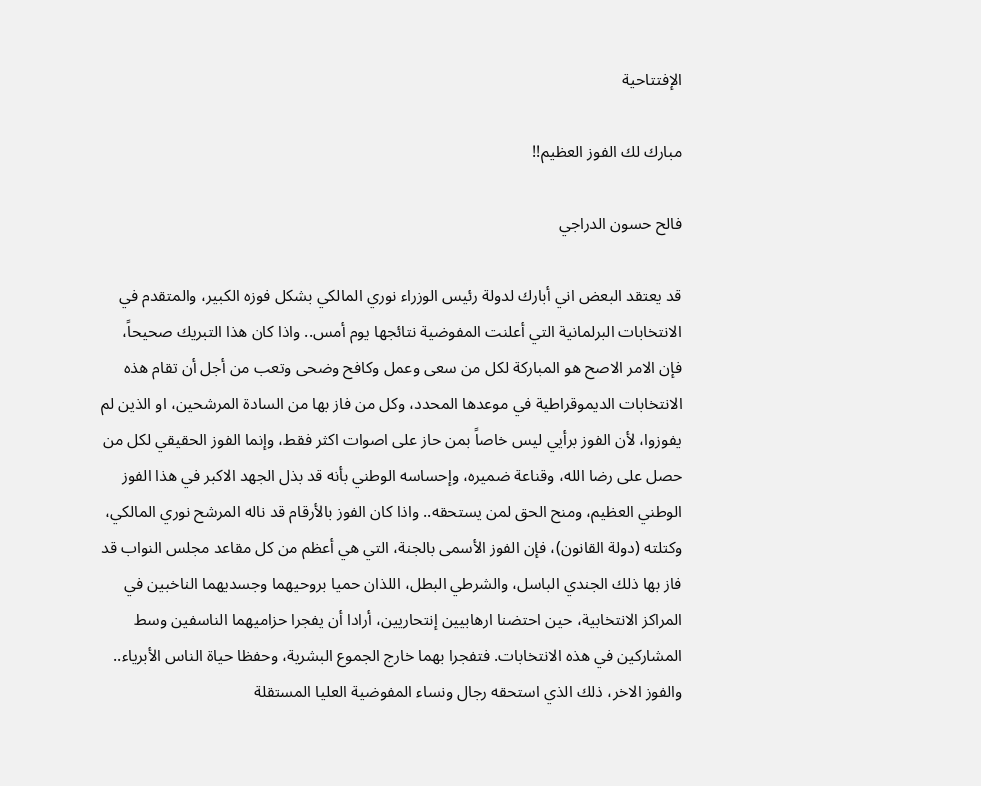الإفتتاحية

مبارك لك الفوز العظيم!!

فالح حسون الدراجي

قد يعتقد البعض اني أبارك لدولة رئيس الوزراء نوري المالكي بشكل فوزه الكبير، والمتقدم في الانتخابات البرلمانية التي أعلنت المفوضية نتائجها يوم أمس.. واذا كان هذا التبريك صحيحاً، فإن الامر الاصح هو المباركة لكل من سعى وعمل وكافح وضحى وتعب من أجل أن تقام هذه الانتخابات الديموقراطية في موعدها المحدد، وكل من فاز بها من السادة المرشحين، او الذين لم يفوزوا، لأن الفوز برأيي ليس خاصاً بمن حاز على اصوات اكثر فقط، وإنما الفوز الحقيقي لكل من حصل على رضا الله، وقناعة ضميره، وإحساسه الوطني بأنه قد بذل الجهد الاكبر في هذا الفوز الوطني العظيم، ومنح الحق لمن يستحقه.. واذا كان الفوز بالأرقام قد ناله المرشح نوري المالكي، وكتلته (دولة القانون)، فإن الفوز الأسمى بالجنة، التي هي أعظم من كل مقاعد مجلس النواب قد فاز بها ذلك الجندي الباسل، والشرطي البطل، اللذان حميا بروحيهما وجسديهما الناخبين في المراكز الانتخابية، حين احتضنا ارهابيين إنتحاريين، أرادا أن يفجرا حزاميهما الناسفين وسط المشاركين في هذه الانتخابات. فتفجرا بهما خارج الجموع البشرية، وحفظا حياة الناس الأبرياء.. والفوز الاخر، ذلك الذي استحقه رجال ونساء المفوضية العليا المستقلة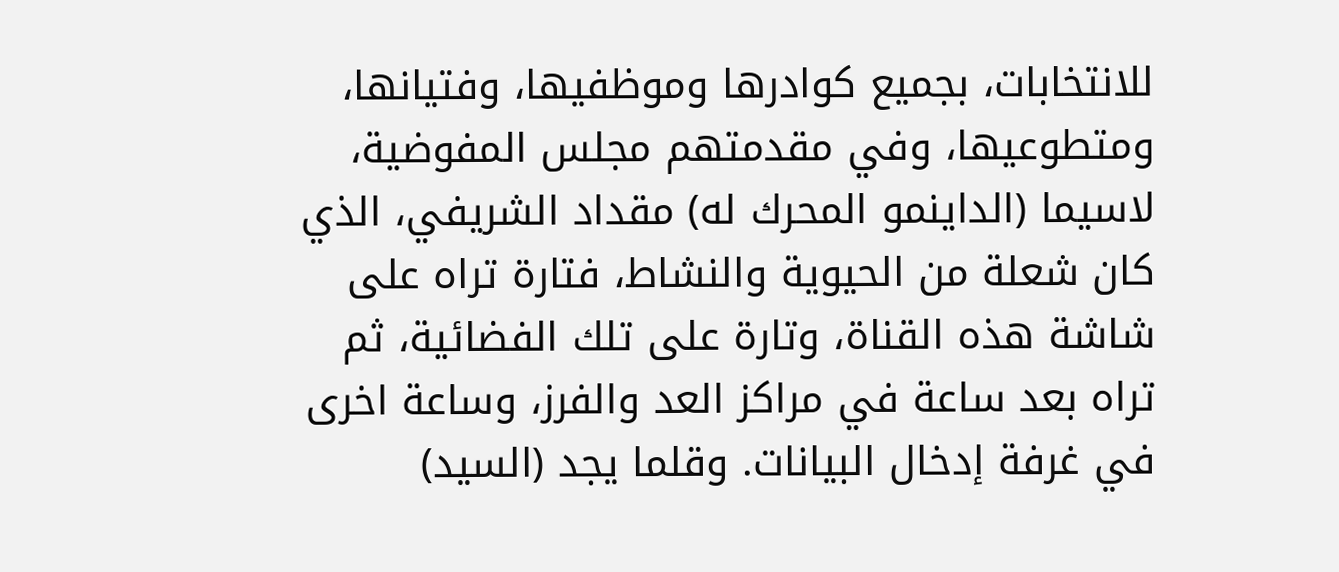للانتخابات، بجميع كوادرها وموظفيها، وفتيانها، ومتطوعيها، وفي مقدمتهم مجلس المفوضية، لاسيما (الداينمو المحرك له) مقداد الشريفي، الذي كان شعلة من الحيوية والنشاط، فتارة تراه على شاشة هذه القناة، وتارة على تلك الفضائية، ثم تراه بعد ساعة في مراكز العد والفرز، وساعة اخرى في غرفة إدخال البيانات. وقلما يجد (السيد)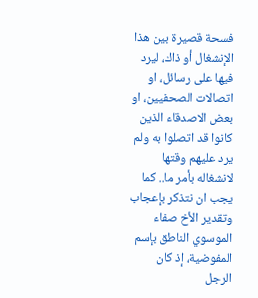فسحة قصيرة بين هذا الإنشغال أو ذاك، ليرد فيها على رسائل، او اتصالات الصحفيين، او بعض الاصدقاء الذين كانوا قد اتصلوا به ولم يرد عليهم وقتها لانشغاله بأمر ما.. كما يجب ان نتذكر بإعجاب وتقدير الأخ صفاء الموسوي الناطق بإسم المفوضية، إذ كان الرجل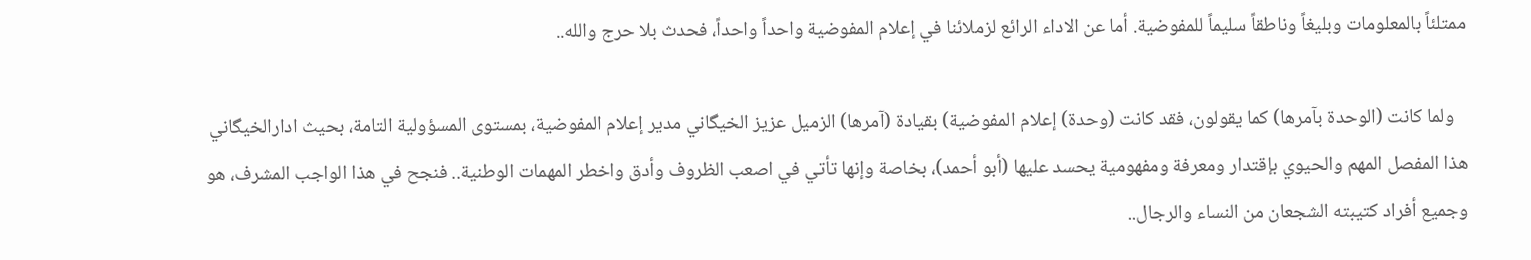ممتلئاً بالمعلومات وبليغاً وناطقاً سليماً للمفوضية. أما عن الاداء الرائع لزملائنا في إعلام المفوضية واحداً واحداً، فحدث بلا حرج والله..

   ولما كانت (الوحدة بآمرها) كما يقولون، فقد كانت (وحدة) إعلام المفوضية) بقيادة (آمرها) الزميل عزيز الخيگاني مدير إعلام المفوضية، بمستوى المسؤولية التامة، بحيث ادارالخيگاني هذا المفصل المهم والحيوي بإقتدار ومعرفة ومفهومية يحسد عليها (أبو أحمد)، بخاصة وإنها تأتي في اصعب الظروف وأدق واخطر المهمات الوطنية.. فنجح في هذا الواجب المشرف، هو وجميع أفراد كتيبته الشجعان من النساء والرجال..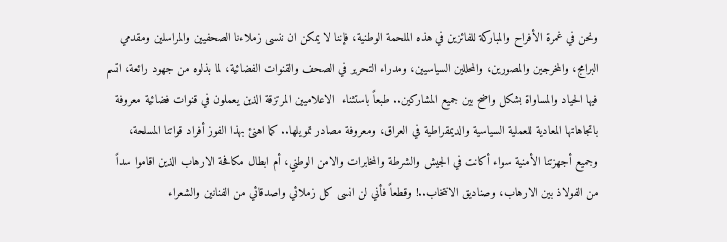ونحن في غمرة الأفراح والمباركة للفائزين في هذه الملحمة الوطنية، فإننا لا يمكن ان ننسى زملاءنا الصحفيين والمراسلين ومقدمي البرامج، والمخرجين والمصورين، والمحللين السياسيين، ومدراء التحرير في الصحف والقنوات الفضائية، لما بذلوه من جهود رائعة، اتسم فيها الحياد والمساواة بشكل واضح بين جميع المشاركين.. طبعاً باستثناء  الاعلاميين المرتزقة الذين يعملون في قنوات فضائية معروفة باتجاهاتها المعادية للعملية السياسية والديمقراطية في العراق، ومعروفة مصادر تمويلها.. كما اهنئ بهذا الفوز أفراد قواتنا المسلحة، وجميع أجهزتنا الأمنية سواء أكانت في الجيش والشرطة والمخابرات والامن الوطني، أم ابطال مكافحة الارهاب الذين اقاموا سداً من الفولاذ بين الارهاب، وصناديق الانتخاب..! وقطعاً فأني لن انسى كل زملائي واصدقائي من الفنانين والشعراء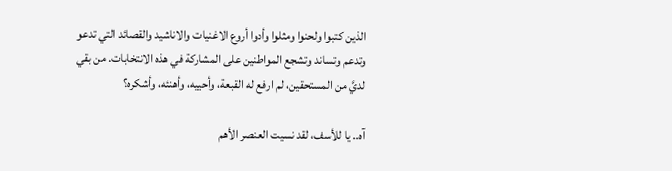الذين كتبوا ولحنوا ومثلوا وأدوا أروع الاغنيات والاناشيد والقصائد التي تدعو وتدعم وتساند وتشجع المواطنين على المشاركة في هذه الانتخابات. من بقي لديَّ من المستحقين، لم ارفع له القبعة، وأحييه، وأهنئه، وأشكره؟

آه.. يا للأسف، لقد نسيت العنصر الأهم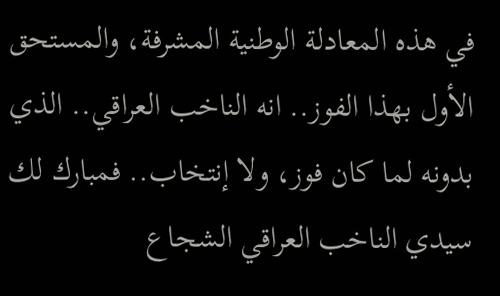في هذه المعادلة الوطنية المشرفة، والمستحق الأول بهذا الفوز.. انه الناخب العراقي.. الذي بدونه لما كان فوز، ولا إنتخاب.. فمبارك لك سيدي الناخب العراقي الشجاع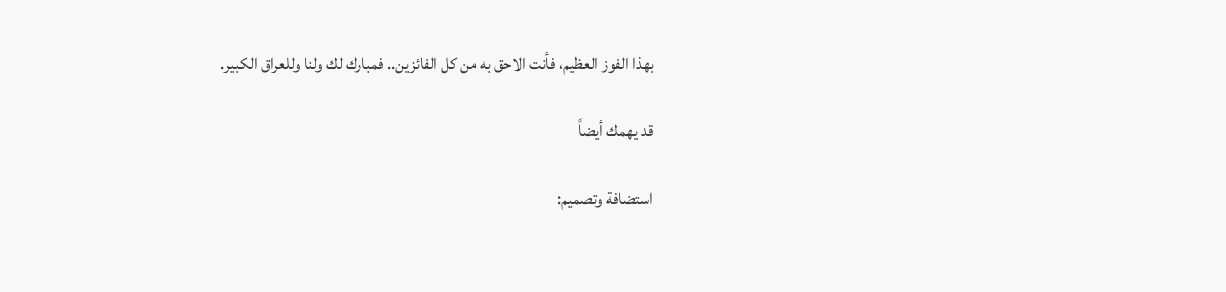بهذا الفوز العظيم، فأنت الاحق به من كل الفائزين.. فمبارك لك ولنا وللعراق الكبير.

قد يهمك أيضاً

استضافة وتصميم: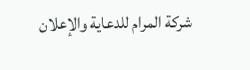شركة المرام للدعاية والإعلان